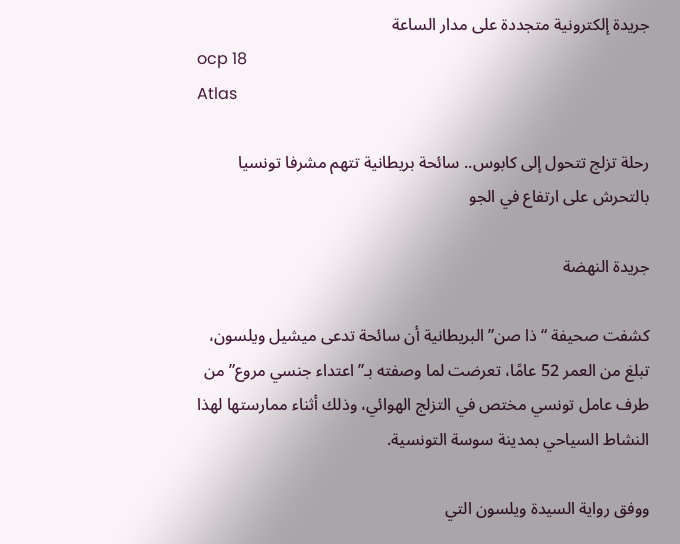جريدة إلكترونية متجددة على مدار الساعة
ocp 18
Atlas

رحلة تزلج تتحول إلى كابوس.. سائحة بريطانية تتهم مشرفا تونسيا بالتحرش على ارتفاع في الجو

جريدة النهضة

كشفت صحيفة “ذا صن” البريطانية أن سائحة تدعى ميشيل ويلسون، تبلغ من العمر 52 عامًا، تعرضت لما وصفته بـ”اعتداء جنسي مروع” من طرف عامل تونسي مختص في التزلج الهوائي، وذلك أثناء ممارستها لهذا النشاط السياحي بمدينة سوسة التونسية.

ووفق رواية السيدة ويلسون التي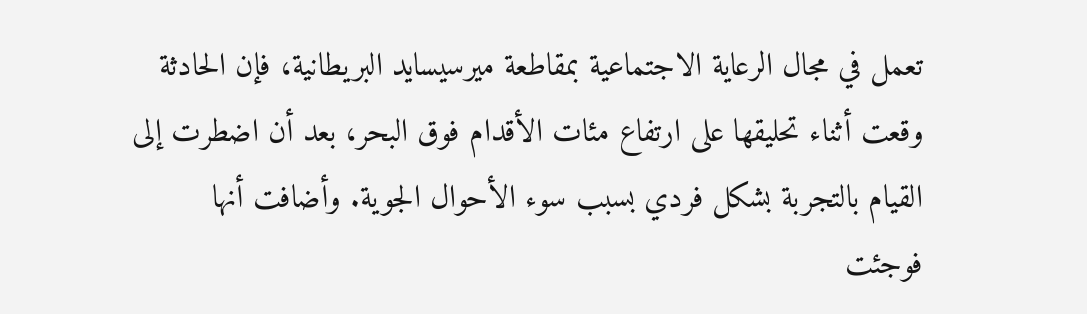تعمل في مجال الرعاية الاجتماعية بمقاطعة ميرسيسايد البريطانية، فإن الحادثة وقعت أثناء تحليقها على ارتفاع مئات الأقدام فوق البحر، بعد أن اضطرت إلى القيام بالتجربة بشكل فردي بسبب سوء الأحوال الجوية. وأضافت أنها فوجئت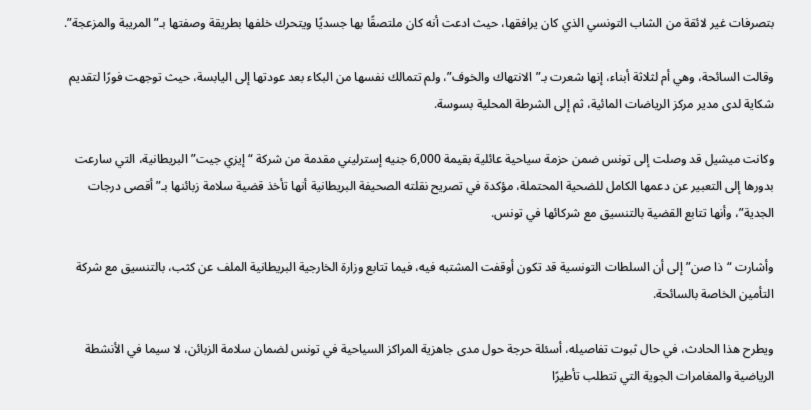بتصرفات غير لائقة من الشاب التونسي الذي كان يرافقها، حيث ادعت أنه كان ملتصقًا بها جسديًا ويتحرك خلفها بطريقة وصفتها بـ”المريبة والمزعجة”.

وقالت السائحة، وهي أم لثلاثة أبناء، إنها شعرت بـ”الانتهاك والخوف”، ولم تتمالك نفسها من البكاء بعد عودتها إلى اليابسة، حيث توجهت فورًا لتقديم شكاية لدى مدير مركز الرياضات المائية، ثم إلى الشرطة المحلية بسوسة.

وكانت ميشيل قد وصلت إلى تونس ضمن حزمة سياحية عائلية بقيمة 6,000 جنيه إسترليني مقدمة من شركة “إيزي جيت” البريطانية، التي سارعت بدورها إلى التعبير عن دعمها الكامل للضحية المحتملة، مؤكدة في تصريح نقلته الصحيفة البريطانية أنها تأخذ قضية سلامة زبائنها بـ”أقصى درجات الجدية”، وأنها تتابع القضية بالتنسيق مع شركائها في تونس.

وأشارت “ذا صن” إلى أن السلطات التونسية قد تكون أوقفت المشتبه فيه، فيما تتابع وزارة الخارجية البريطانية الملف عن كثب، بالتنسيق مع شركة التأمين الخاصة بالسائحة.

ويطرح هذا الحادث، في حال ثبوت تفاصيله، أسئلة حرجة حول مدى جاهزية المراكز السياحية في تونس لضمان سلامة الزبائن، لا سيما في الأنشطة الرياضية والمغامرات الجوية التي تتطلب تأطيرًا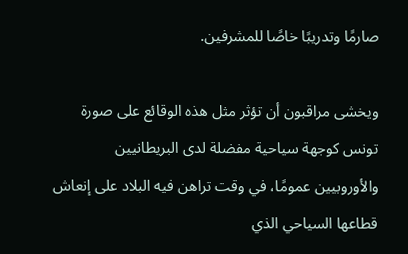صارمًا وتدريبًا خاصًا للمشرفين.

ويخشى مراقبون أن تؤثر مثل هذه الوقائع على صورة تونس كوجهة سياحية مفضلة لدى البريطانيين والأوروبيين عمومًا، في وقت تراهن فيه البلاد على إنعاش قطاعها السياحي الذي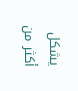يشكل أكثر من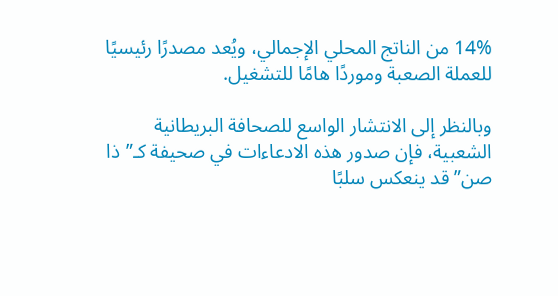14% من الناتج المحلي الإجمالي، ويُعد مصدرًا رئيسيًا للعملة الصعبة وموردًا هامًا للتشغيل.

وبالنظر إلى الانتشار الواسع للصحافة البريطانية الشعبية، فإن صدور هذه الادعاءات في صحيفة كـ”ذا صن” قد ينعكس سلبًا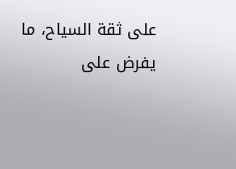على ثقة السياح، ما يفرض على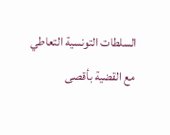السلطات التونسية التعاطي مع القضية بأقصى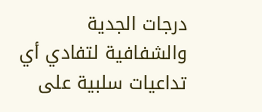درجات الجدية والشفافية لتفادي أي تداعيات سلبية على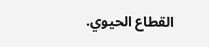القطاع الحيوي.